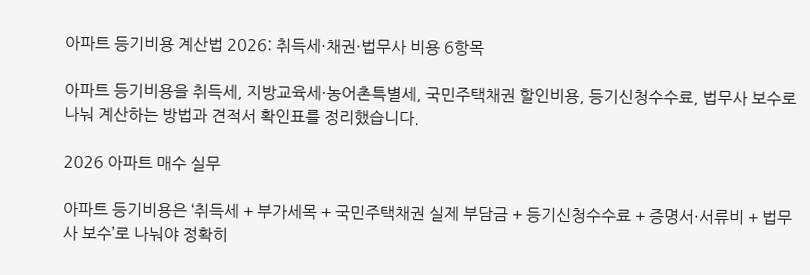아파트 등기비용 계산법 2026: 취득세·채권·법무사 비용 6항목

아파트 등기비용을 취득세, 지방교육세·농어촌특별세, 국민주택채권 할인비용, 등기신청수수료, 법무사 보수로 나눠 계산하는 방법과 견적서 확인표를 정리했습니다.

2026 아파트 매수 실무

아파트 등기비용은 ‘취득세 + 부가세목 + 국민주택채권 실제 부담금 + 등기신청수수료 + 증명서·서류비 + 법무사 보수’로 나눠야 정확히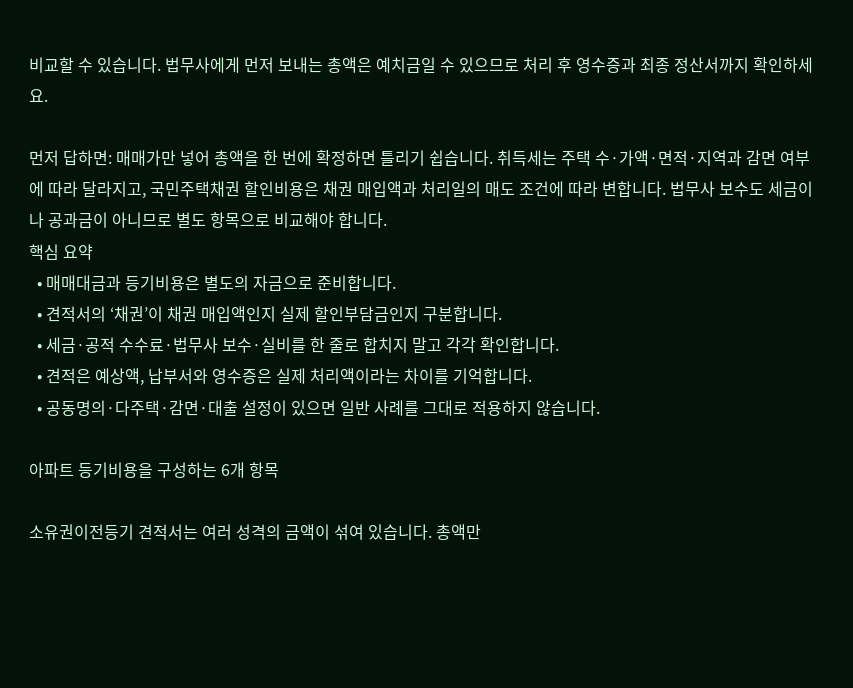비교할 수 있습니다. 법무사에게 먼저 보내는 총액은 예치금일 수 있으므로 처리 후 영수증과 최종 정산서까지 확인하세요.

먼저 답하면: 매매가만 넣어 총액을 한 번에 확정하면 틀리기 쉽습니다. 취득세는 주택 수·가액·면적·지역과 감면 여부에 따라 달라지고, 국민주택채권 할인비용은 채권 매입액과 처리일의 매도 조건에 따라 변합니다. 법무사 보수도 세금이나 공과금이 아니므로 별도 항목으로 비교해야 합니다.
핵심 요약
  • 매매대금과 등기비용은 별도의 자금으로 준비합니다.
  • 견적서의 ‘채권’이 채권 매입액인지 실제 할인부담금인지 구분합니다.
  • 세금·공적 수수료·법무사 보수·실비를 한 줄로 합치지 말고 각각 확인합니다.
  • 견적은 예상액, 납부서와 영수증은 실제 처리액이라는 차이를 기억합니다.
  • 공동명의·다주택·감면·대출 설정이 있으면 일반 사례를 그대로 적용하지 않습니다.

아파트 등기비용을 구성하는 6개 항목

소유권이전등기 견적서는 여러 성격의 금액이 섞여 있습니다. 총액만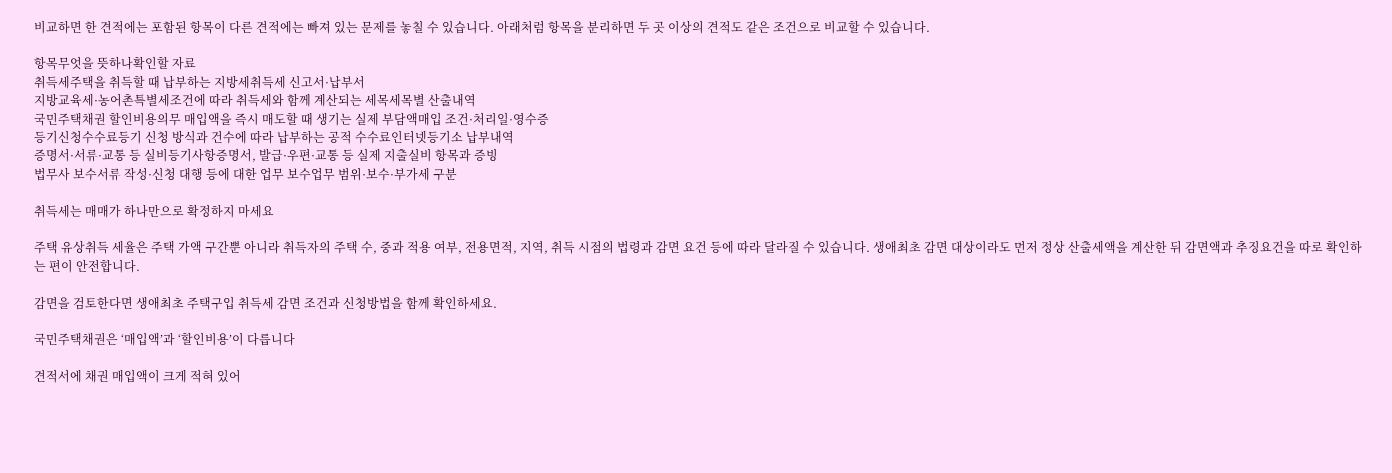비교하면 한 견적에는 포함된 항목이 다른 견적에는 빠져 있는 문제를 놓칠 수 있습니다. 아래처럼 항목을 분리하면 두 곳 이상의 견적도 같은 조건으로 비교할 수 있습니다.

항목무엇을 뜻하나확인할 자료
취득세주택을 취득할 때 납부하는 지방세취득세 신고서·납부서
지방교육세·농어촌특별세조건에 따라 취득세와 함께 계산되는 세목세목별 산출내역
국민주택채권 할인비용의무 매입액을 즉시 매도할 때 생기는 실제 부담액매입 조건·처리일·영수증
등기신청수수료등기 신청 방식과 건수에 따라 납부하는 공적 수수료인터넷등기소 납부내역
증명서·서류·교통 등 실비등기사항증명서, 발급·우편·교통 등 실제 지출실비 항목과 증빙
법무사 보수서류 작성·신청 대행 등에 대한 업무 보수업무 범위·보수·부가세 구분

취득세는 매매가 하나만으로 확정하지 마세요

주택 유상취득 세율은 주택 가액 구간뿐 아니라 취득자의 주택 수, 중과 적용 여부, 전용면적, 지역, 취득 시점의 법령과 감면 요건 등에 따라 달라질 수 있습니다. 생애최초 감면 대상이라도 먼저 정상 산출세액을 계산한 뒤 감면액과 추징요건을 따로 확인하는 편이 안전합니다.

감면을 검토한다면 생애최초 주택구입 취득세 감면 조건과 신청방법을 함께 확인하세요.

국민주택채권은 ‘매입액’과 ‘할인비용’이 다릅니다

견적서에 채권 매입액이 크게 적혀 있어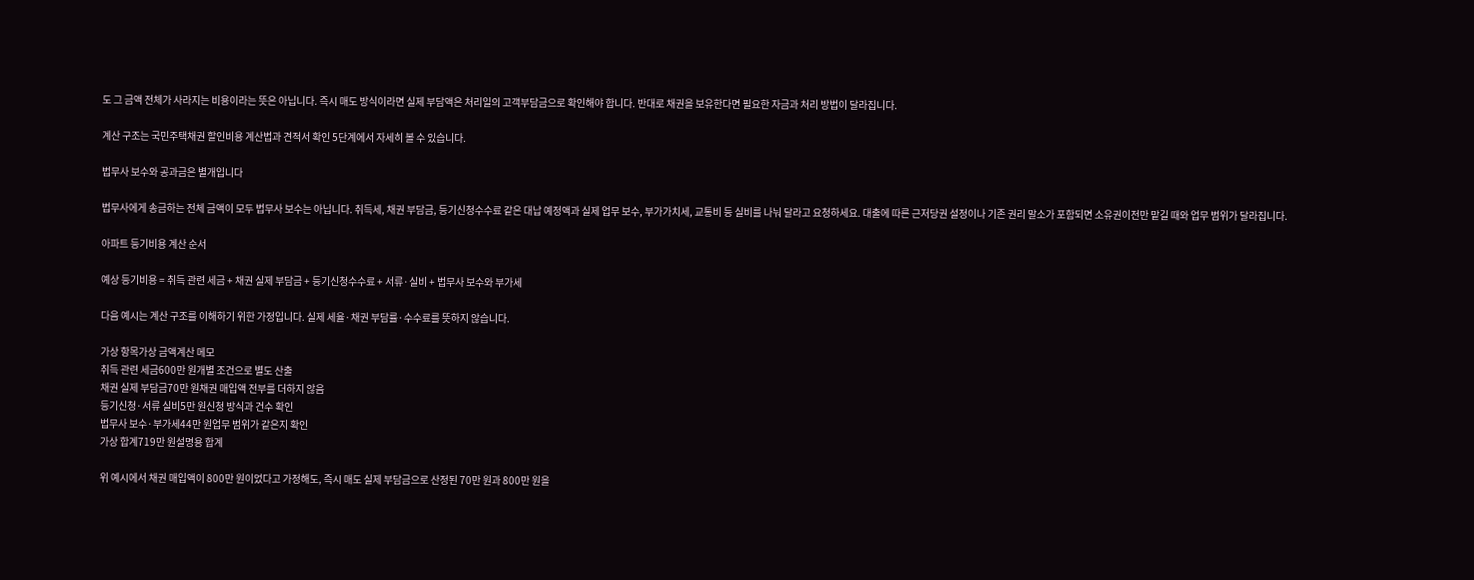도 그 금액 전체가 사라지는 비용이라는 뜻은 아닙니다. 즉시 매도 방식이라면 실제 부담액은 처리일의 고객부담금으로 확인해야 합니다. 반대로 채권을 보유한다면 필요한 자금과 처리 방법이 달라집니다.

계산 구조는 국민주택채권 할인비용 계산법과 견적서 확인 5단계에서 자세히 볼 수 있습니다.

법무사 보수와 공과금은 별개입니다

법무사에게 송금하는 전체 금액이 모두 법무사 보수는 아닙니다. 취득세, 채권 부담금, 등기신청수수료 같은 대납 예정액과 실제 업무 보수, 부가가치세, 교통비 등 실비를 나눠 달라고 요청하세요. 대출에 따른 근저당권 설정이나 기존 권리 말소가 포함되면 소유권이전만 맡길 때와 업무 범위가 달라집니다.

아파트 등기비용 계산 순서

예상 등기비용 = 취득 관련 세금 + 채권 실제 부담금 + 등기신청수수료 + 서류·실비 + 법무사 보수와 부가세

다음 예시는 계산 구조를 이해하기 위한 가정입니다. 실제 세율·채권 부담률·수수료를 뜻하지 않습니다.

가상 항목가상 금액계산 메모
취득 관련 세금600만 원개별 조건으로 별도 산출
채권 실제 부담금70만 원채권 매입액 전부를 더하지 않음
등기신청·서류 실비5만 원신청 방식과 건수 확인
법무사 보수·부가세44만 원업무 범위가 같은지 확인
가상 합계719만 원설명용 합계

위 예시에서 채권 매입액이 800만 원이었다고 가정해도, 즉시 매도 실제 부담금으로 산정된 70만 원과 800만 원을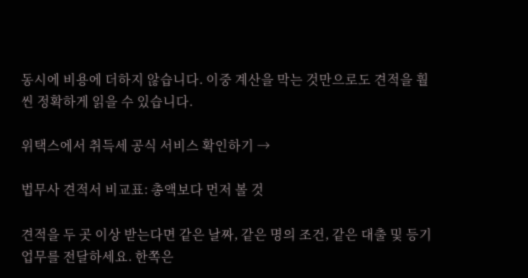동시에 비용에 더하지 않습니다. 이중 계산을 막는 것만으로도 견적을 훨씬 정확하게 읽을 수 있습니다.

위택스에서 취득세 공식 서비스 확인하기 →

법무사 견적서 비교표: 총액보다 먼저 볼 것

견적을 두 곳 이상 받는다면 같은 날짜, 같은 명의 조건, 같은 대출 및 등기 업무를 전달하세요. 한쪽은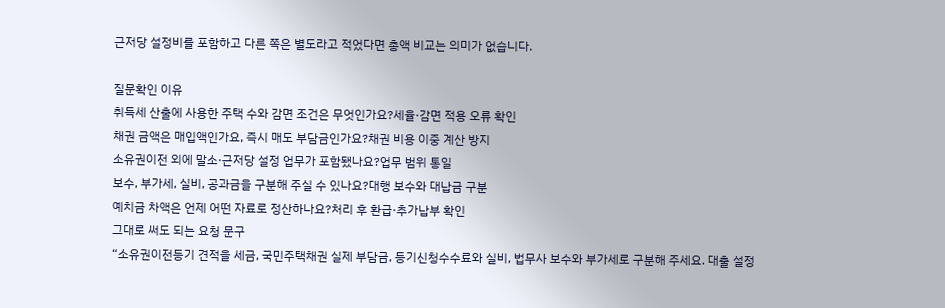근저당 설정비를 포함하고 다른 쪽은 별도라고 적었다면 총액 비교는 의미가 없습니다.

질문확인 이유
취득세 산출에 사용한 주택 수와 감면 조건은 무엇인가요?세율·감면 적용 오류 확인
채권 금액은 매입액인가요, 즉시 매도 부담금인가요?채권 비용 이중 계산 방지
소유권이전 외에 말소·근저당 설정 업무가 포함됐나요?업무 범위 통일
보수, 부가세, 실비, 공과금을 구분해 주실 수 있나요?대행 보수와 대납금 구분
예치금 차액은 언제 어떤 자료로 정산하나요?처리 후 환급·추가납부 확인
그대로 써도 되는 요청 문구
“소유권이전등기 견적을 세금, 국민주택채권 실제 부담금, 등기신청수수료와 실비, 법무사 보수와 부가세로 구분해 주세요. 대출 설정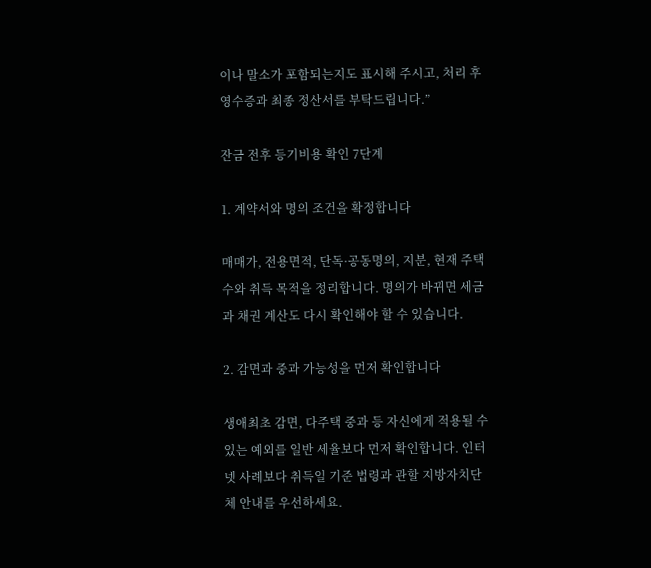이나 말소가 포함되는지도 표시해 주시고, 처리 후 영수증과 최종 정산서를 부탁드립니다.”

잔금 전후 등기비용 확인 7단계

1. 계약서와 명의 조건을 확정합니다

매매가, 전용면적, 단독·공동명의, 지분, 현재 주택 수와 취득 목적을 정리합니다. 명의가 바뀌면 세금과 채권 계산도 다시 확인해야 할 수 있습니다.

2. 감면과 중과 가능성을 먼저 확인합니다

생애최초 감면, 다주택 중과 등 자신에게 적용될 수 있는 예외를 일반 세율보다 먼저 확인합니다. 인터넷 사례보다 취득일 기준 법령과 관할 지방자치단체 안내를 우선하세요.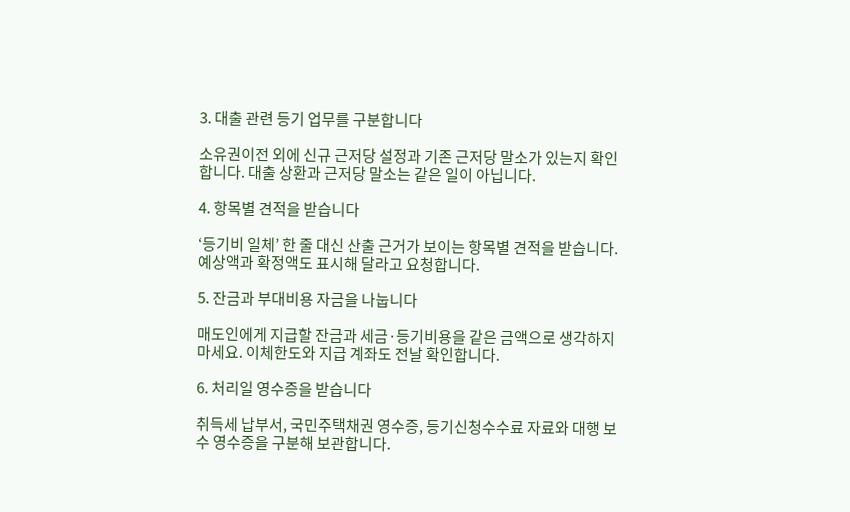3. 대출 관련 등기 업무를 구분합니다

소유권이전 외에 신규 근저당 설정과 기존 근저당 말소가 있는지 확인합니다. 대출 상환과 근저당 말소는 같은 일이 아닙니다.

4. 항목별 견적을 받습니다

‘등기비 일체’ 한 줄 대신 산출 근거가 보이는 항목별 견적을 받습니다. 예상액과 확정액도 표시해 달라고 요청합니다.

5. 잔금과 부대비용 자금을 나눕니다

매도인에게 지급할 잔금과 세금·등기비용을 같은 금액으로 생각하지 마세요. 이체한도와 지급 계좌도 전날 확인합니다.

6. 처리일 영수증을 받습니다

취득세 납부서, 국민주택채권 영수증, 등기신청수수료 자료와 대행 보수 영수증을 구분해 보관합니다.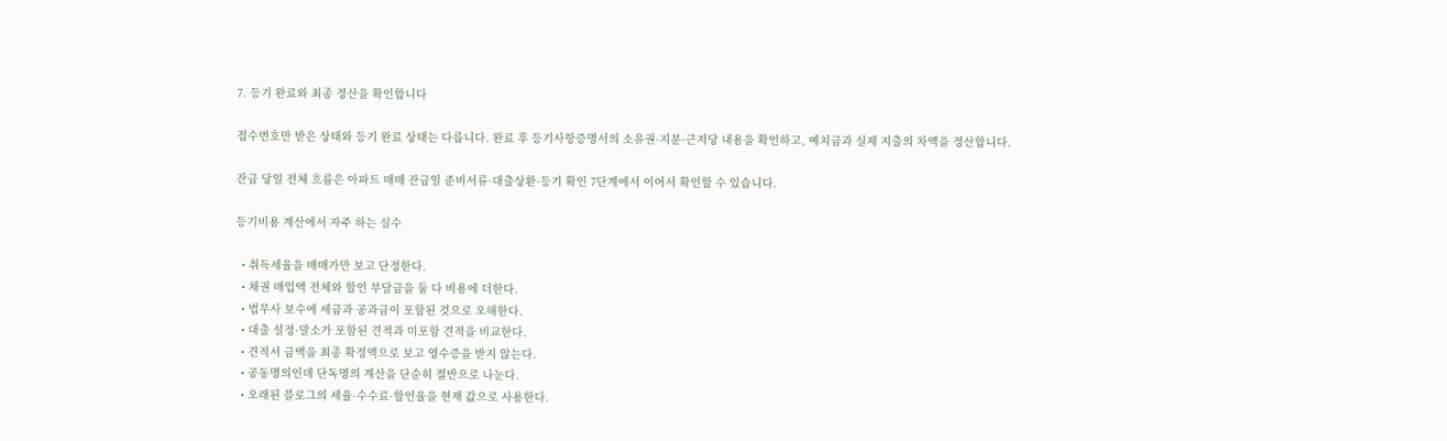7. 등기 완료와 최종 정산을 확인합니다

접수번호만 받은 상태와 등기 완료 상태는 다릅니다. 완료 후 등기사항증명서의 소유권·지분·근저당 내용을 확인하고, 예치금과 실제 지출의 차액을 정산합니다.

잔금 당일 전체 흐름은 아파트 매매 잔금일 준비서류·대출상환·등기 확인 7단계에서 이어서 확인할 수 있습니다.

등기비용 계산에서 자주 하는 실수

  • 취득세율을 매매가만 보고 단정한다.
  • 채권 매입액 전체와 할인 부담금을 둘 다 비용에 더한다.
  • 법무사 보수에 세금과 공과금이 포함된 것으로 오해한다.
  • 대출 설정·말소가 포함된 견적과 미포함 견적을 비교한다.
  • 견적서 금액을 최종 확정액으로 보고 영수증을 받지 않는다.
  • 공동명의인데 단독명의 계산을 단순히 절반으로 나눈다.
  • 오래된 블로그의 세율·수수료·할인율을 현재 값으로 사용한다.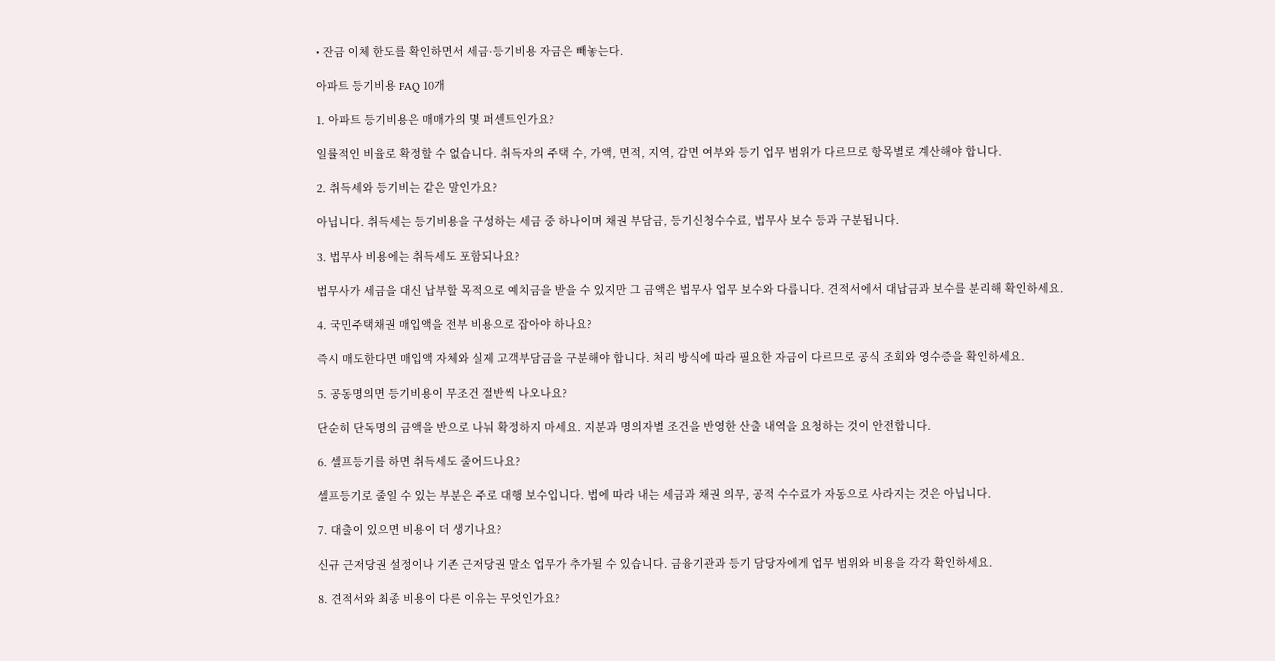• 잔금 이체 한도를 확인하면서 세금·등기비용 자금은 빼놓는다.

아파트 등기비용 FAQ 10개

1. 아파트 등기비용은 매매가의 몇 퍼센트인가요?

일률적인 비율로 확정할 수 없습니다. 취득자의 주택 수, 가액, 면적, 지역, 감면 여부와 등기 업무 범위가 다르므로 항목별로 계산해야 합니다.

2. 취득세와 등기비는 같은 말인가요?

아닙니다. 취득세는 등기비용을 구성하는 세금 중 하나이며 채권 부담금, 등기신청수수료, 법무사 보수 등과 구분됩니다.

3. 법무사 비용에는 취득세도 포함되나요?

법무사가 세금을 대신 납부할 목적으로 예치금을 받을 수 있지만 그 금액은 법무사 업무 보수와 다릅니다. 견적서에서 대납금과 보수를 분리해 확인하세요.

4. 국민주택채권 매입액을 전부 비용으로 잡아야 하나요?

즉시 매도한다면 매입액 자체와 실제 고객부담금을 구분해야 합니다. 처리 방식에 따라 필요한 자금이 다르므로 공식 조회와 영수증을 확인하세요.

5. 공동명의면 등기비용이 무조건 절반씩 나오나요?

단순히 단독명의 금액을 반으로 나눠 확정하지 마세요. 지분과 명의자별 조건을 반영한 산출 내역을 요청하는 것이 안전합니다.

6. 셀프등기를 하면 취득세도 줄어드나요?

셀프등기로 줄일 수 있는 부분은 주로 대행 보수입니다. 법에 따라 내는 세금과 채권 의무, 공적 수수료가 자동으로 사라지는 것은 아닙니다.

7. 대출이 있으면 비용이 더 생기나요?

신규 근저당권 설정이나 기존 근저당권 말소 업무가 추가될 수 있습니다. 금융기관과 등기 담당자에게 업무 범위와 비용을 각각 확인하세요.

8. 견적서와 최종 비용이 다른 이유는 무엇인가요?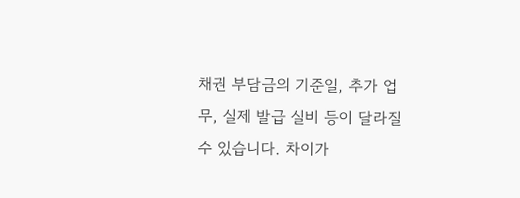채권 부담금의 기준일, 추가 업무, 실제 발급 실비 등이 달라질 수 있습니다. 차이가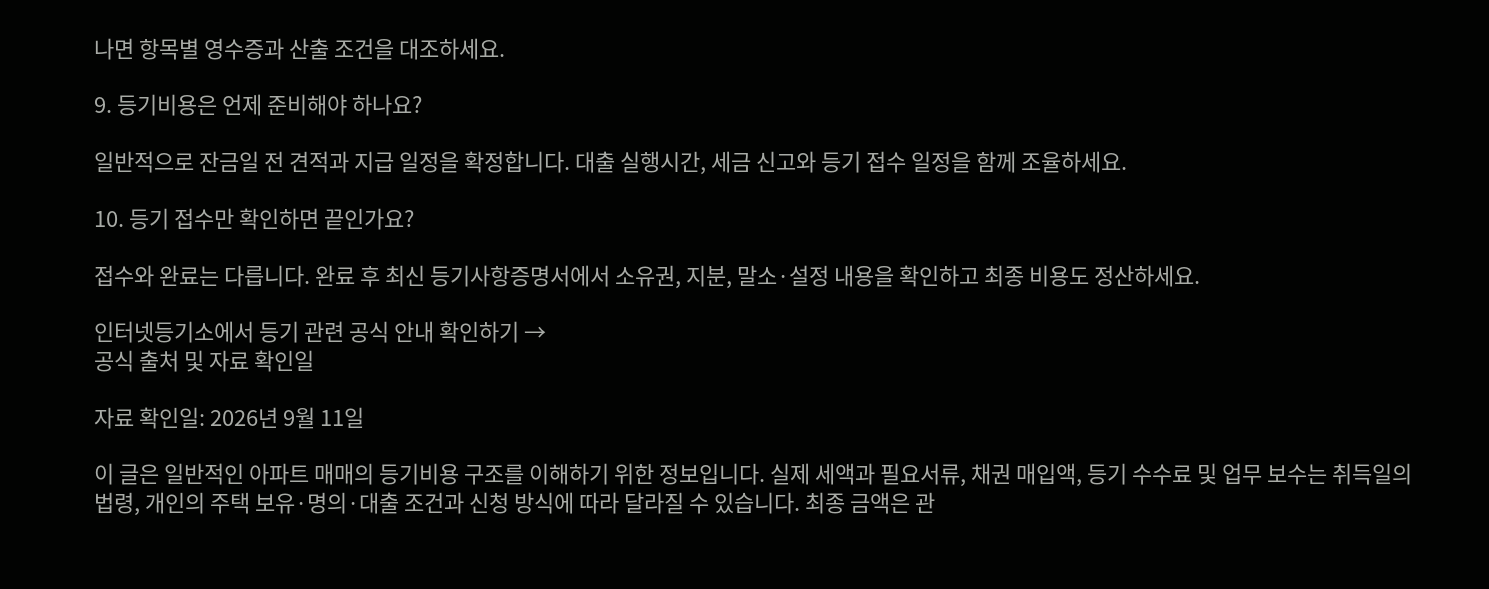나면 항목별 영수증과 산출 조건을 대조하세요.

9. 등기비용은 언제 준비해야 하나요?

일반적으로 잔금일 전 견적과 지급 일정을 확정합니다. 대출 실행시간, 세금 신고와 등기 접수 일정을 함께 조율하세요.

10. 등기 접수만 확인하면 끝인가요?

접수와 완료는 다릅니다. 완료 후 최신 등기사항증명서에서 소유권, 지분, 말소·설정 내용을 확인하고 최종 비용도 정산하세요.

인터넷등기소에서 등기 관련 공식 안내 확인하기 →
공식 출처 및 자료 확인일

자료 확인일: 2026년 9월 11일

이 글은 일반적인 아파트 매매의 등기비용 구조를 이해하기 위한 정보입니다. 실제 세액과 필요서류, 채권 매입액, 등기 수수료 및 업무 보수는 취득일의 법령, 개인의 주택 보유·명의·대출 조건과 신청 방식에 따라 달라질 수 있습니다. 최종 금액은 관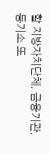할 지방자치단체, 금융기관, 등기소 또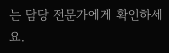는 담당 전문가에게 확인하세요.